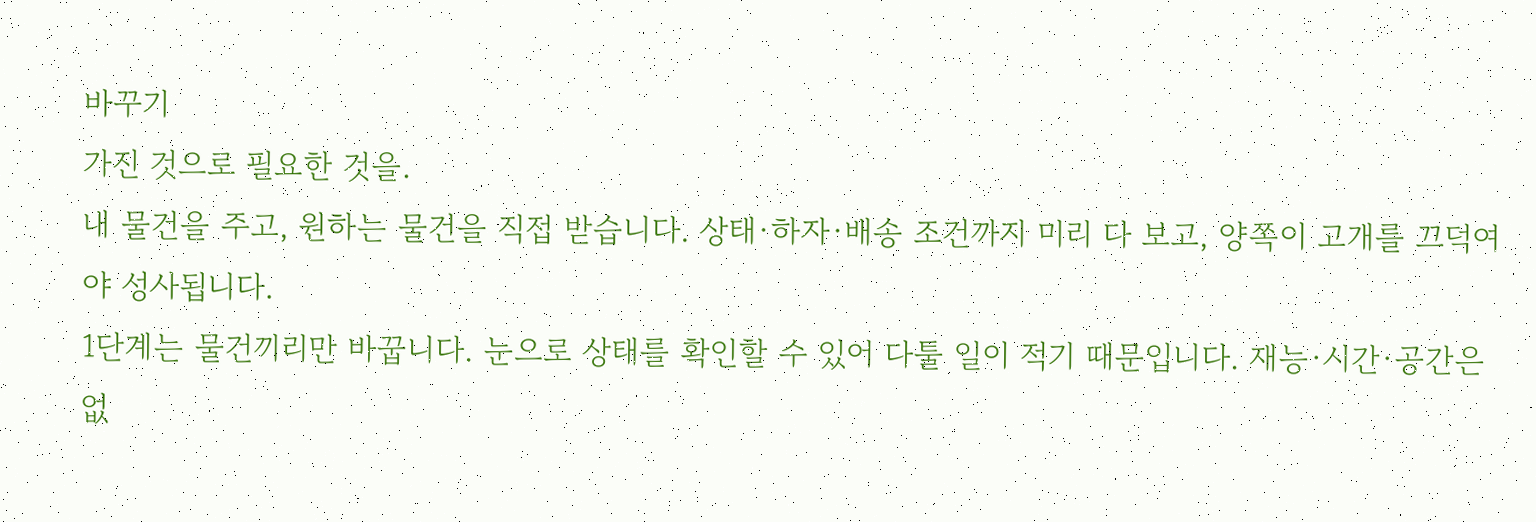바꾸기
가진 것으로 필요한 것을.
내 물건을 주고, 원하는 물건을 직접 받습니다. 상태·하자·배송 조건까지 미리 다 보고, 양쪽이 고개를 끄덕여야 성사됩니다.
1단계는 물건끼리만 바꿉니다. 눈으로 상태를 확인할 수 있어 다툴 일이 적기 때문입니다. 재능·시간·공간은 없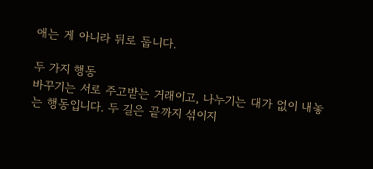애는 게 아니라 뒤로 둡니다.

두 가지 행동
바꾸기는 서로 주고받는 거래이고, 나누기는 대가 없이 내놓는 행동입니다. 두 길은 끝까지 섞이지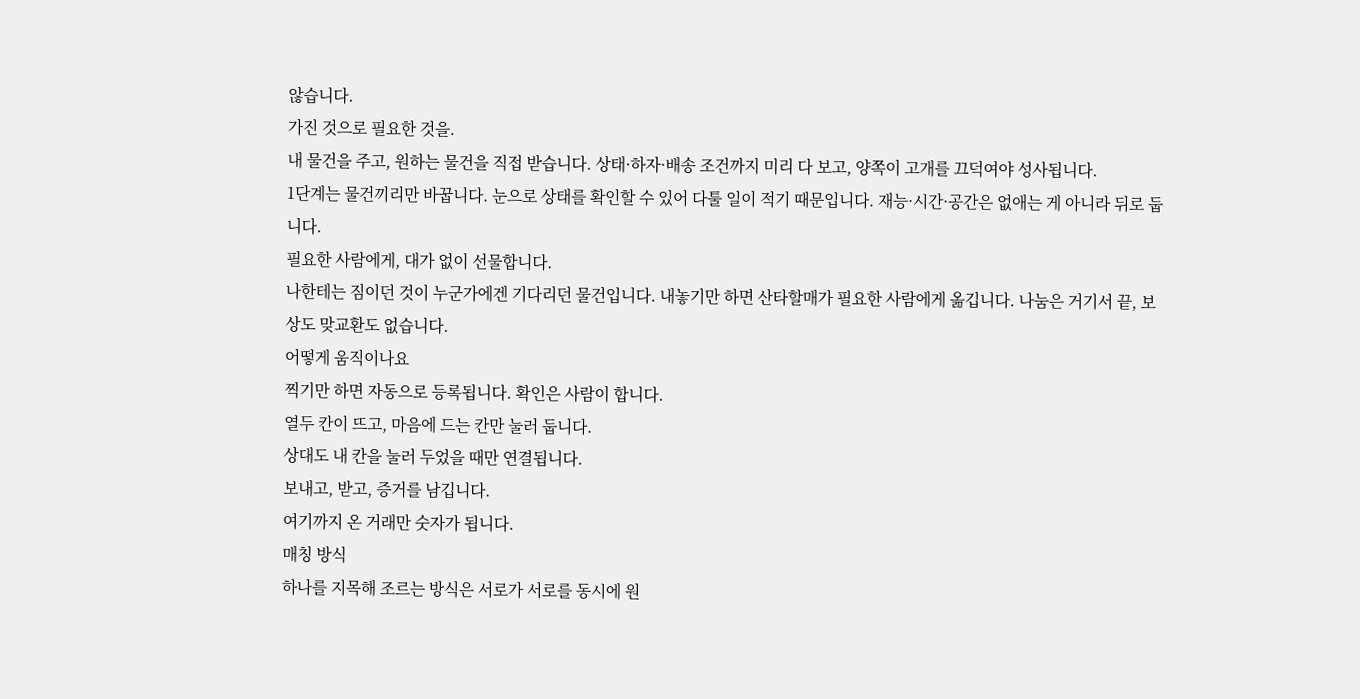않습니다.
가진 것으로 필요한 것을.
내 물건을 주고, 원하는 물건을 직접 받습니다. 상태·하자·배송 조건까지 미리 다 보고, 양쪽이 고개를 끄덕여야 성사됩니다.
1단계는 물건끼리만 바꿉니다. 눈으로 상태를 확인할 수 있어 다툴 일이 적기 때문입니다. 재능·시간·공간은 없애는 게 아니라 뒤로 둡니다.
필요한 사람에게, 대가 없이 선물합니다.
나한테는 짐이던 것이 누군가에겐 기다리던 물건입니다. 내놓기만 하면 산타할매가 필요한 사람에게 옮깁니다. 나눔은 거기서 끝, 보상도 맞교환도 없습니다.
어떻게 움직이나요
찍기만 하면 자동으로 등록됩니다. 확인은 사람이 합니다.
열두 칸이 뜨고, 마음에 드는 칸만 눌러 둡니다.
상대도 내 칸을 눌러 두었을 때만 연결됩니다.
보내고, 받고, 증거를 남깁니다.
여기까지 온 거래만 숫자가 됩니다.
매칭 방식
하나를 지목해 조르는 방식은 서로가 서로를 동시에 원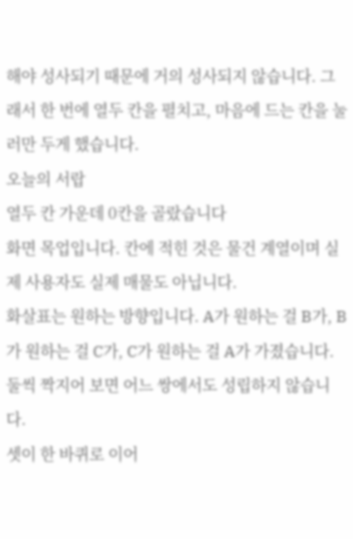해야 성사되기 때문에 거의 성사되지 않습니다. 그래서 한 번에 열두 칸을 펼치고, 마음에 드는 칸을 눌러만 두게 했습니다.
오늘의 서랍
열두 칸 가운데 0칸을 골랐습니다
화면 목업입니다. 칸에 적힌 것은 물건 계열이며 실제 사용자도 실제 매물도 아닙니다.
화살표는 원하는 방향입니다. A가 원하는 걸 B가, B가 원하는 걸 C가, C가 원하는 걸 A가 가졌습니다. 둘씩 짝지어 보면 어느 쌍에서도 성립하지 않습니다.
셋이 한 바퀴로 이어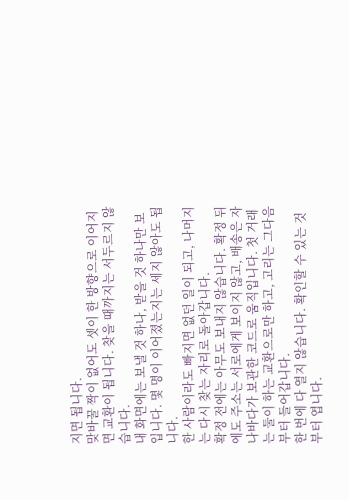지면 됩니다.
맞바꿀 짝이 없어도 셋이 한 방향으로 이어지면 교환이 됩니다. 찾을 때까지는 서두르지 않습니다.
내 화면에는 보낼 것 하나, 받을 것 하나만 보입니다. 몇 명이 이어졌는지는 세지 않아도 됩니다.
한 사람이라도 빠지면 없던 일이 되고, 나머지는 다시 찾는 자리로 돌아갑니다.
확정 전에는 아무도 보내지 않습니다. 확정 뒤에도 주소는 서로에게 보이지 않고, 배송은 자나바다가 보관한 코드로 움직입니다. 첫 거래는 둘이 하는 교환으로만 하고, 고리는 그다음부터 들어갑니다.
한 번에 다 열지 않습니다. 확인할 수 있는 것부터 엽니다.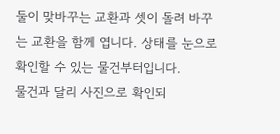둘이 맞바꾸는 교환과 셋이 돌려 바꾸는 교환을 함께 엽니다. 상태를 눈으로 확인할 수 있는 물건부터입니다.
물건과 달리 사진으로 확인되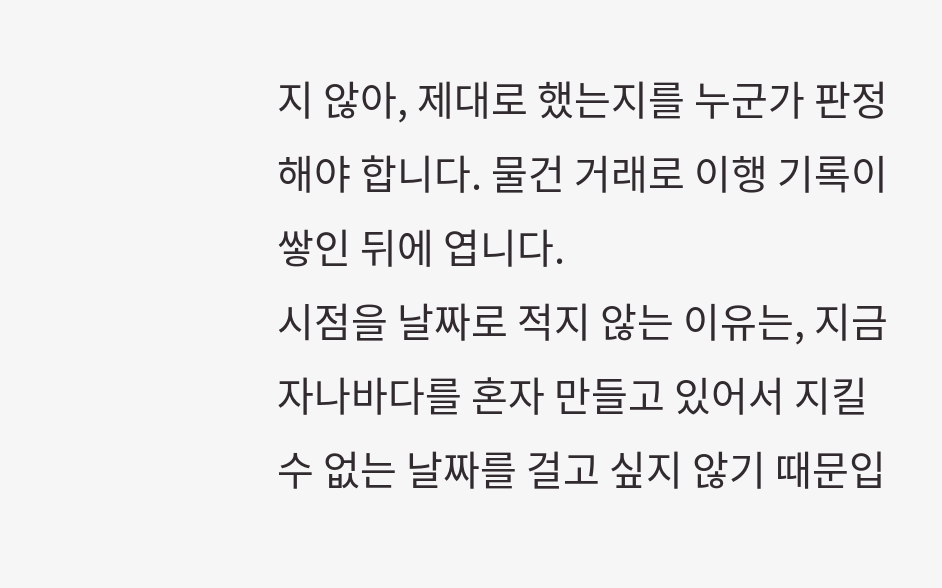지 않아, 제대로 했는지를 누군가 판정해야 합니다. 물건 거래로 이행 기록이 쌓인 뒤에 엽니다.
시점을 날짜로 적지 않는 이유는, 지금 자나바다를 혼자 만들고 있어서 지킬 수 없는 날짜를 걸고 싶지 않기 때문입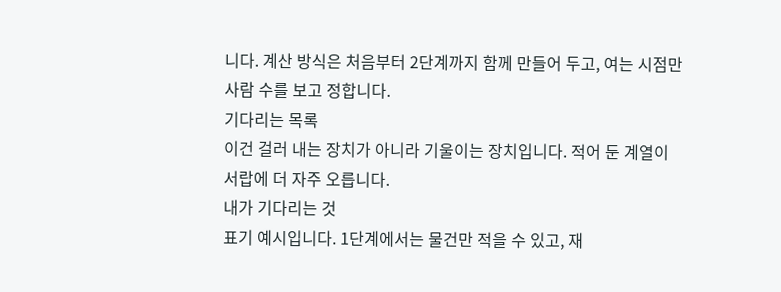니다. 계산 방식은 처음부터 2단계까지 함께 만들어 두고, 여는 시점만 사람 수를 보고 정합니다.
기다리는 목록
이건 걸러 내는 장치가 아니라 기울이는 장치입니다. 적어 둔 계열이 서랍에 더 자주 오릅니다.
내가 기다리는 것
표기 예시입니다. 1단계에서는 물건만 적을 수 있고, 재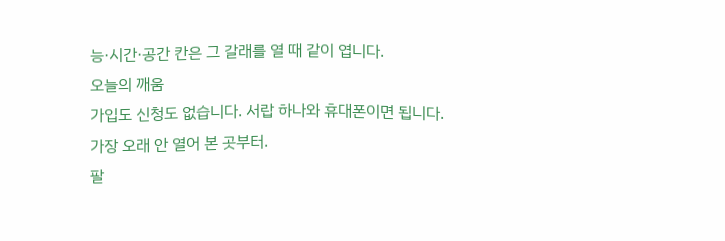능·시간·공간 칸은 그 갈래를 열 때 같이 엽니다.
오늘의 깨움
가입도 신청도 없습니다. 서랍 하나와 휴대폰이면 됩니다.
가장 오래 안 열어 본 곳부터.
팔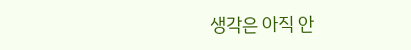생각은 아직 안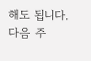해도 됩니다.
다음 주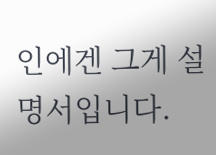인에겐 그게 설명서입니다.